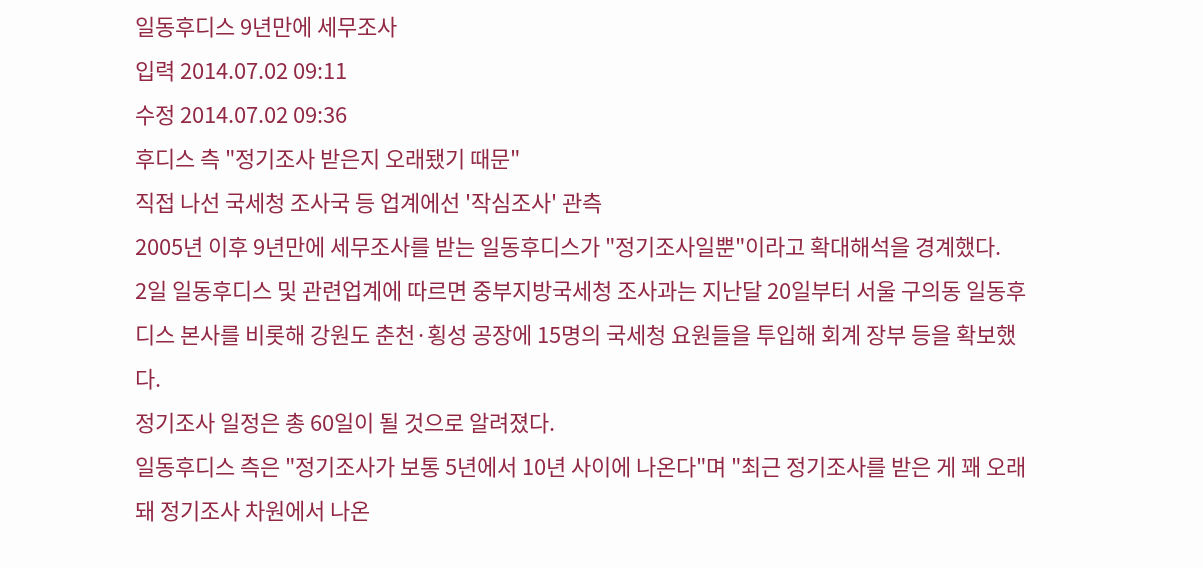일동후디스 9년만에 세무조사
입력 2014.07.02 09:11
수정 2014.07.02 09:36
후디스 측 "정기조사 받은지 오래됐기 때문"
직접 나선 국세청 조사국 등 업계에선 '작심조사' 관측
2005년 이후 9년만에 세무조사를 받는 일동후디스가 "정기조사일뿐"이라고 확대해석을 경계했다.
2일 일동후디스 및 관련업계에 따르면 중부지방국세청 조사과는 지난달 20일부터 서울 구의동 일동후디스 본사를 비롯해 강원도 춘천·횡성 공장에 15명의 국세청 요원들을 투입해 회계 장부 등을 확보했다.
정기조사 일정은 총 60일이 될 것으로 알려졌다.
일동후디스 측은 "정기조사가 보통 5년에서 10년 사이에 나온다"며 "최근 정기조사를 받은 게 꽤 오래돼 정기조사 차원에서 나온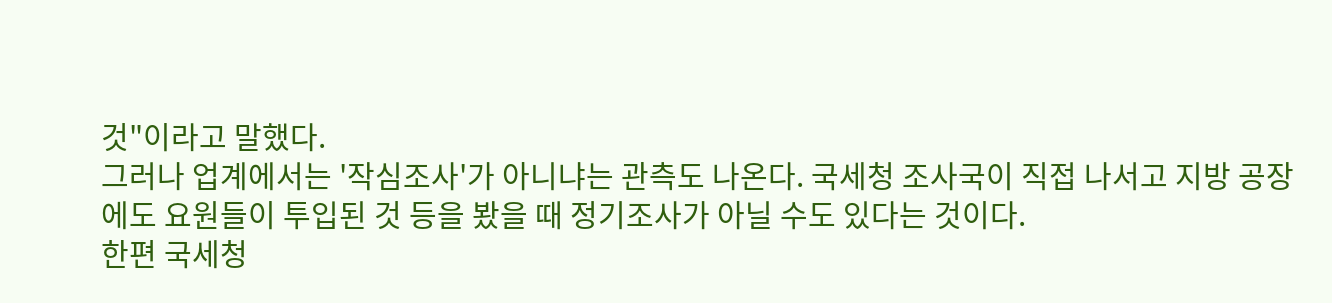것"이라고 말했다.
그러나 업계에서는 '작심조사'가 아니냐는 관측도 나온다. 국세청 조사국이 직접 나서고 지방 공장에도 요원들이 투입된 것 등을 봤을 때 정기조사가 아닐 수도 있다는 것이다.
한편 국세청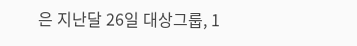은 지난달 26일 대상그룹, 1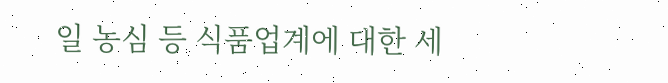일 농심 등 식품업계에 대한 세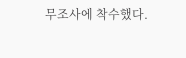무조사에 착수했다.